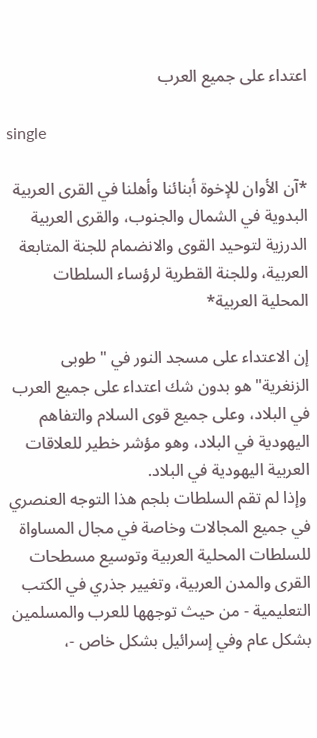اعتداء على جميع العرب

single

*آن الأوان للإخوة أبنائنا وأهلنا في القرى العربية البدوية في الشمال والجنوب، والقرى العربية الدرزية لتوحيد القوى والانضمام للجنة المتابعة العربية، وللجنة القطرية لرؤساء السلطات المحلية العربية*

إن الاعتداء على مسجد النور في "طوبى الزنغرية" هو بدون شك اعتداء على جميع العرب في البلاد، وعلى جميع قوى السلام والتفاهم اليهودية في البلاد، وهو مؤشر خطير للعلاقات العربية اليهودية في البلاد.
 وإذا لم تقم السلطات بلجم هذا التوجه العنصري في جميع المجالات وخاصة في مجال المساواة للسلطات المحلية العربية وتوسيع مسطحات القرى والمدن العربية، وتغيير جذري في الكتب التعليمية - من حيث توجهها للعرب والمسلمين بشكل عام وفي إسرائيل بشكل خاص -،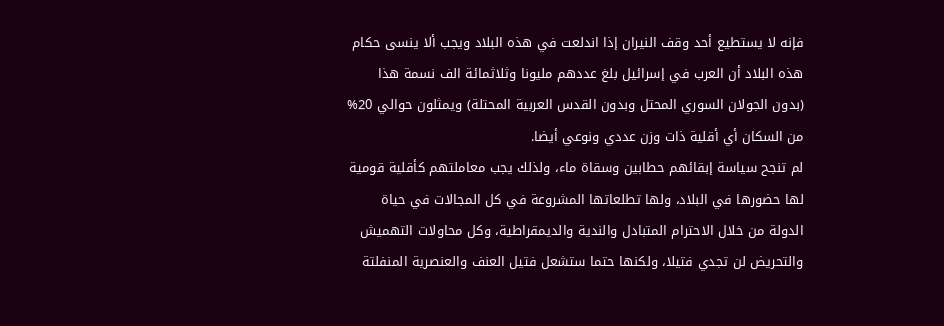فإنه لا يستطيع أحد وقف النيران إذا اندلعت في هذه البلاد ويجب ألا ينسى حكام هذه البلاد أن العرب في إسرائيل بلغ عددهم مليونا وثلاثمائة الف نسمة هذا (بدون الجولان السوري المحتل وبدون القدس العربية المحتلة) ويمثلون حوالي 20% من السكان أي أقلية ذات وزن عددي ونوعي أيضا.
لم تنجح سياسة إبقائهم حطابين وسقاة ماء، ولذلك يجب معاملتهم كأقلية قومية لها حضورها في البلاد، ولها تطلعاتها المشروعة في كل المجالات في حياة الدولة من خلال الاحترام المتبادل والندية والديمقراطية، وكل محاولات التهميش والتحريض لن تجدي فتيلا، ولكنها حتما ستشعل فتيل العنف والعنصرية المنفلتة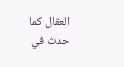العقال كما حدث في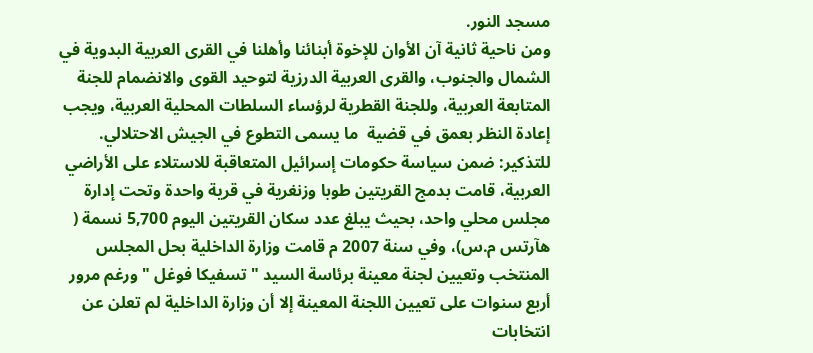مسجد النور.
ومن ناحية ثانية آن الأوان للإخوة أبنائنا وأهلنا في القرى العربية البدوية في الشمال والجنوب، والقرى العربية الدرزية لتوحيد القوى والانضمام للجنة المتابعة العربية، وللجنة القطرية لرؤساء السلطات المحلية العربية، ويجب إعادة النظر بعمق في قضية  ما يسمى التطوع في الجيش الاحتلالي.
للتذكير: ضمن سياسة حكومات إسرائيل المتعاقبة للاستلاء على الأراضي العربية، قامت بدمج القريتين طوبا وزنغرية في قرية واحدة وتحت إدارة مجلس محلي واحد، بحيث يبلغ عدد سكان القريتين اليوم 5,700 نسمة ( هآرتس م.س)، وفي سنة 2007 م قامت وزارة الداخلية بحل المجلس المنتخب وتعيين لجنة معينة برئاسة السيد " تسفيكا فوغل " ورغم مرور أربع سنوات على تعيين اللجنة المعينة إلا أن وزارة الداخلية لم تعلن عن انتخابات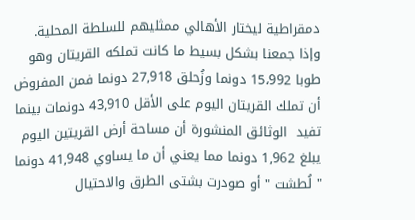دمقراطية ليختار الأهالي ممثليهم للسلطة المحلية.
وإذا جمعنا بشكل بسيط ما كانت تملكه القريتان وهو طوبا 15،992 دونما وزُحلق 27,918 دونما فمن المفروض أن تملك القريتان اليوم على الأقل 43,910 دونمات بينما تفيد  الوثائق المنشورة أن مساحة أرض القريتين اليوم يبلغ 1,962 دونما مما يعني أن ما يساوي 41,948 دونما " لُطشت " أو صودرت بشتى الطرق والاحتيال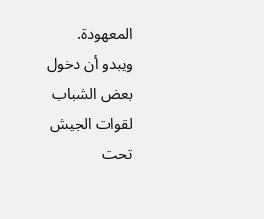المعهودة.
ويبدو أن دخول بعض الشباب لقوات الجيش تحت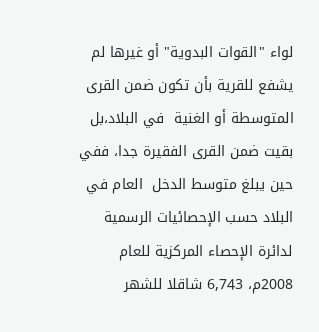لواء "القوات البدوية" أو غيرها لم يشفع للقرية بأن تكون ضمن القرى المتوسطة أو الغنية  في البلاد،بل بقيت ضمن القرى الفقيرة جدا، ففي حين يبلغ متوسط الدخل  العام في البلاد حسب الإحصائيات الرسمية لدائرة الإحصاء المركزية للعام 2008م، 6,743 شاقلا للشهر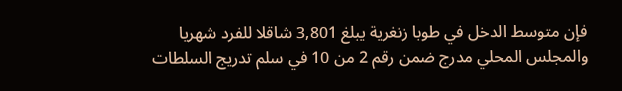فإن متوسط الدخل في طوبا زنغرية يبلغ 3,801 شاقلا للفرد شهريا والمجلس المحلي مدرج ضمن رقم 2 من 10 في سلم تدريج السلطات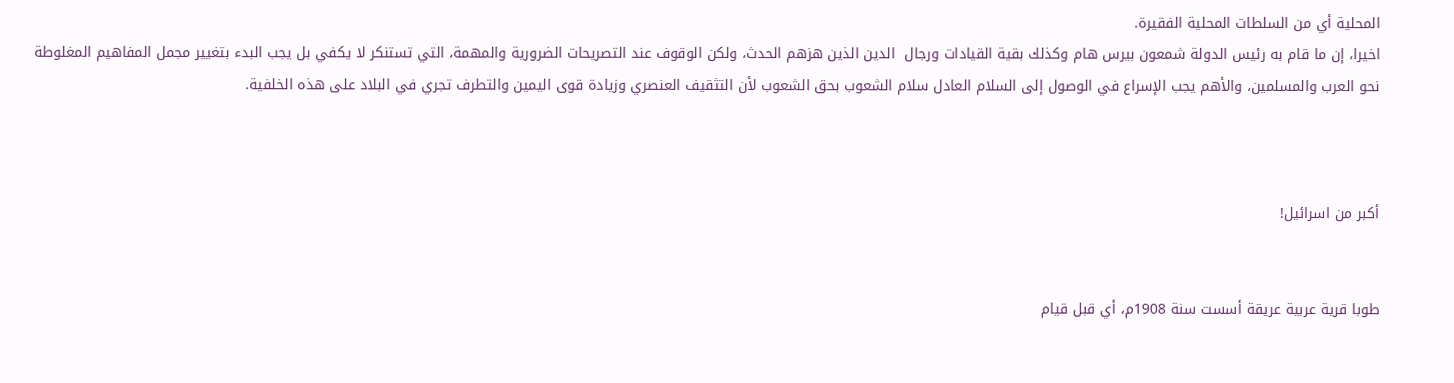المحلية أي من السلطات المحلية الفقيرة.
اخيرا، إن ما قام به رئيس الدولة شمعون بيرس هام وكذلك بقية القيادات ورجال  الدين الذين هزهم الحدث، ولكن الوقوف عند التصريحات الضرورية والمهمة، التي تستنكر لا يكفي بل يجب البدء بتغيير مجمل المفاهيم المغلوطة نحو العرب والمسلمين، والأهم يجب الإسراع في الوصول إلى السلام العادل سلام الشعوب بحق الشعوب لأن التثقيف العنصري وزيادة قوى اليمين والتطرف تجري في البلاد على هذه الخلفية.



أكبر من اسرائيل!


طوبا قرية عربية عريقة أسست سنة 1908م، أي قبل قيام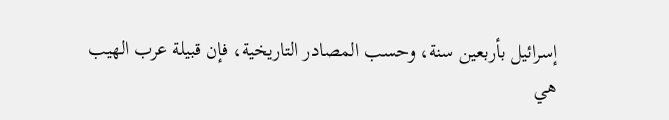إسرائيل بأربعين سنة، وحسب المصادر التاريخية، فإن قبيلة عرب الهيب هي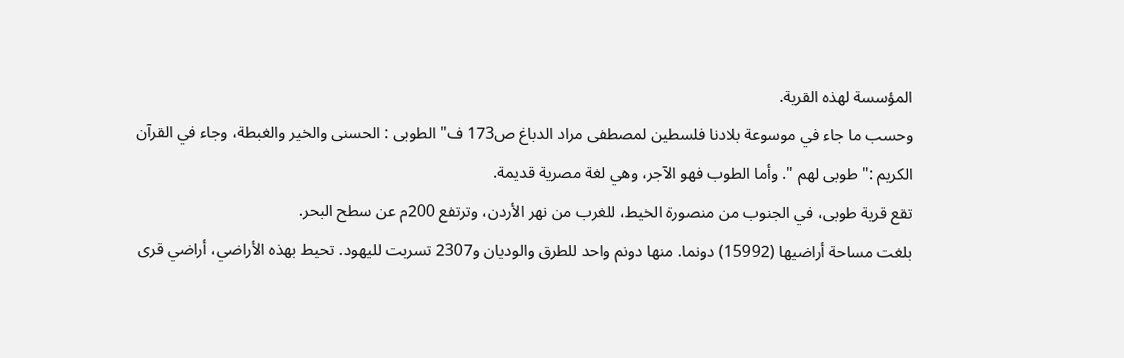المؤسسة لهذه القرية.
وحسب ما جاء في موسوعة بلادنا فلسطين لمصطفى مراد الدباغ ص173 ف" الطوبى : الحسنى والخير والغبطة، وجاء في القرآن الكريم :" طوبى لهم ". وأما الطوب فهو الآجر، وهي لغة مصرية قديمة.
تقع قرية طوبى، في الجنوب من منصورة الخيط، للغرب من نهر الأردن، وترتفع 200م عن سطح البحر.
بلغت مساحة أراضيها (15992) دونما. منها دونم واحد للطرق والوديان و2307 تسربت لليهود. تحيط بهذه الأراضي، أراضي قرى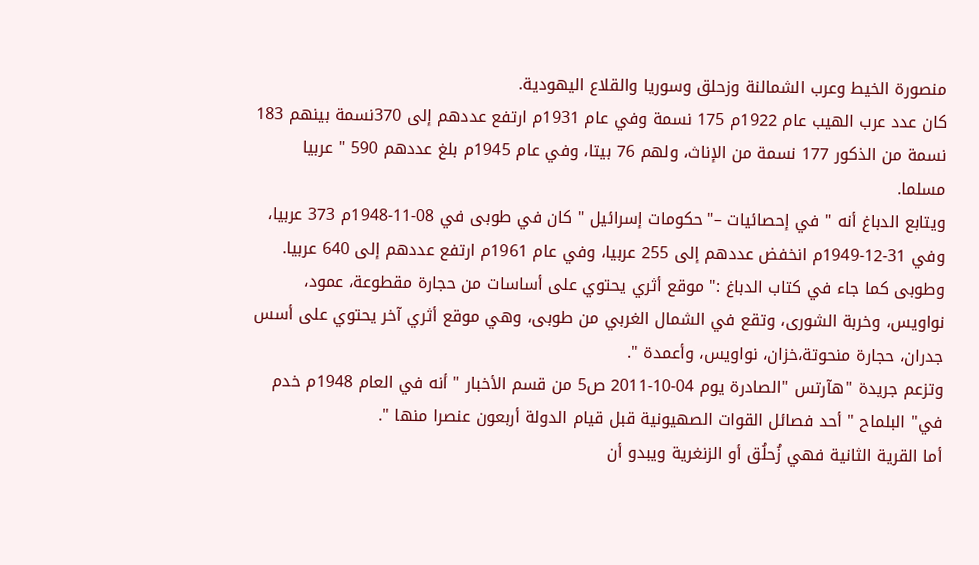منصورة الخيط وعرب الشمالنة وزحلق وسوريا والقلاع اليهودية.
كان عدد عرب الهيب عام 1922م 175 نسمة وفي عام 1931م ارتفع عددهم إلى 370نسمة بينهم 183 نسمة من الذكور 177 نسمة من الإناث، ولهم 76 بيتا، وفي عام 1945م بلغ عددهم 590 " عربيا مسلما.
ويتابع الدباغ أنه " في إحصائيات –"حكومات إسرائيل " كان في طوبى في 08-11-1948م 373 عربيا، وفي 31-12-1949م انخفض عددهم إلى 255 عربيا، وفي عام 1961م ارتفع عددهم إلى 640 عربيا.
وطوبى كما جاء في كتاب الدباغ :" موقع أثري يحتوي على أساسات من حجارة مقطوعة، عمود، نواويس، وخربة الشورى، وتقع في الشمال الغربي من طوبى، وهي موقع أثري آخر يحتوي على أسس جدران، حجارة منحوتة،خزان، نواويس، وأعمدة ".
وتزعم جريدة "هآرتس "الصادرة يوم 04-10-2011 ص5 من قسم الأخبار " أنه في العام 1948م خدم في" البلماح " أحد فصائل القوات الصهيونية قبل قيام الدولة أربعون عنصرا منها ".
أما القرية الثانية فهي زُحلُق أو الزنغرية ويبدو أن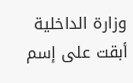وزارة الداخلية أبقت على إسم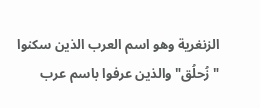الزنغرية وهو اسم العرب الذين سكنوا "زُحلُق" والذين عرفوا باسم عرب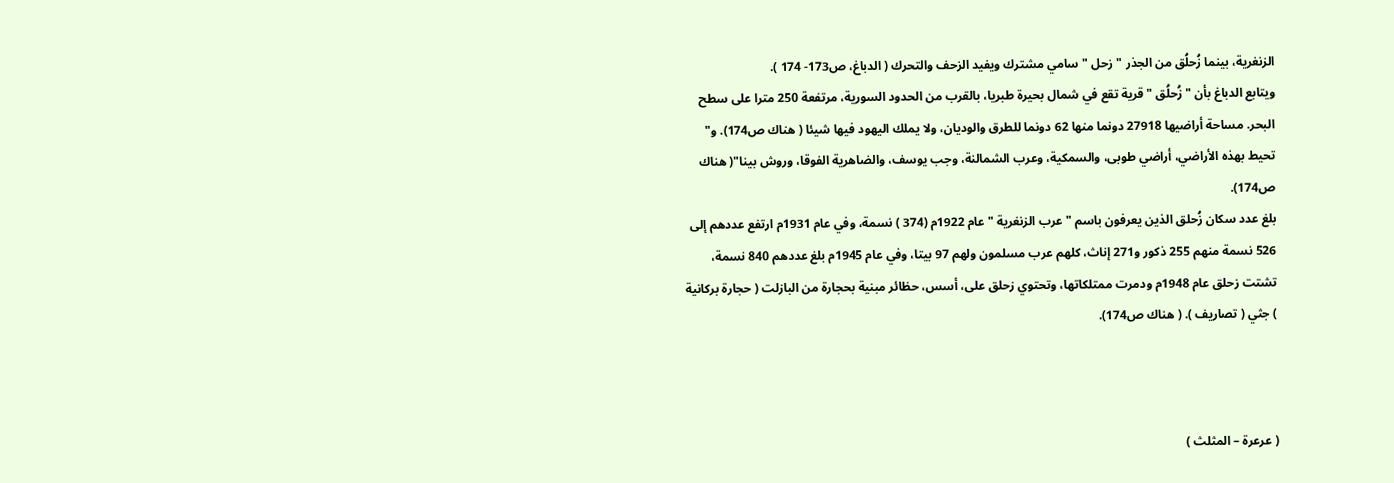الزنغرية، بينما زُحلُق من الجذر "زحل " سامي مشترك ويفيد الزحف والتحرك ( الدباغ، ص173- 174 ).
ويتابع الدباغ بأن " زُحلُق " قرية تقع في شمال بحيرة طبريا، بالقرب من الحدود السورية، مرتفعة 250 مترا على سطح البحر. مساحة أراضيها 27918 دونما منها 62 دونما للطرق والوديان، ولا يملك اليهود فيها شيئا ( هناك ص174). و" تحيط بهذه الأراضي، أراضي طوبى، والسمكية، وعرب الشمالنة، وجب يوسف، والضاهرية الفوقا، وروش بينا"( هناك ص174).
بلغ عدد سكان زُحلق الذين يعرفون باسم "عرب الزنغرية " عام 1922م (374 ) نسمة، وفي عام 1931م ارتفع عددهم إلى 526 نسمة منهم 255 ذكور و271 إناث، كلهم عرب مسلمون ولهم 97 بيتا، وفي عام 1945م بلغ عددهم 840 نسمة، تشتت زحلق عام 1948م ودمرت ممتلكاتها، وتحتوي زحلق على، أسس، حظائر مبنية بحجارة من البازلت ( حجارة بركانية ) جثي ( تصاريف ). ( هناك ص174).



( عرعرة – المثلث )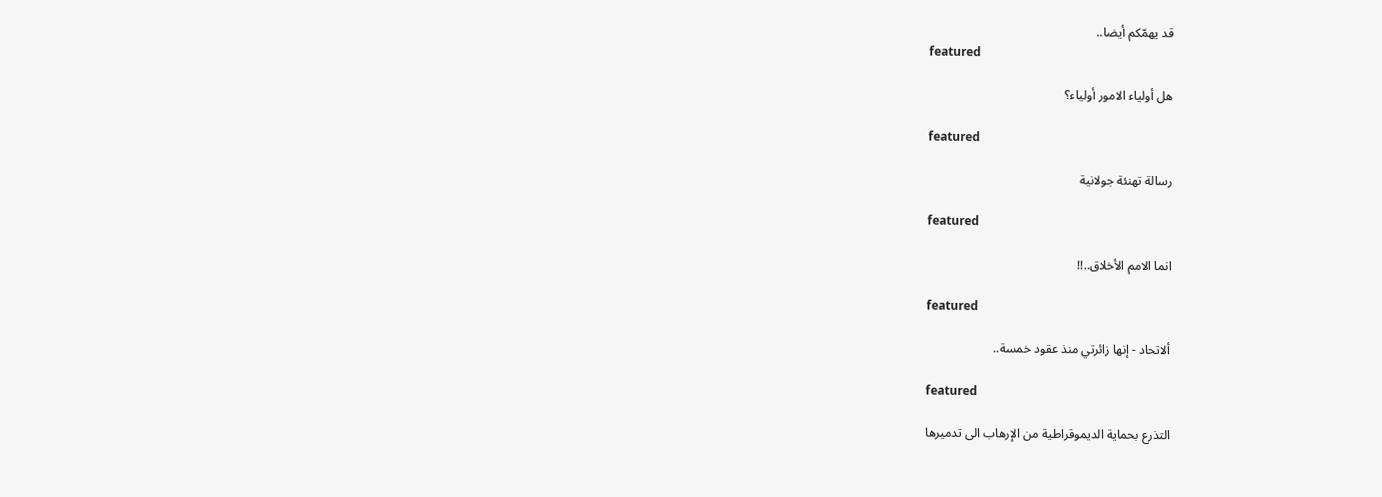قد يهمّكم أيضا..
featured

هل أولياء الامور أولياء؟

featured

رسالة تهنئة جولانية

featured

انما الامم الأخلاق..!!

featured

ألاتحاد - إنها زائرتي منذ عقود خمسة..

featured

التذرع بحماية الديموقراطية من الإرهاب الى تدميرها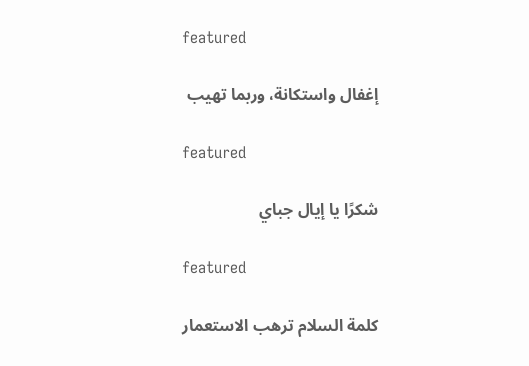featured

إغفال واستكانة، وربما تهيب

featured

شكرًا يا إيال جباي

featured

كلمة السلام ترهب الاستعمار